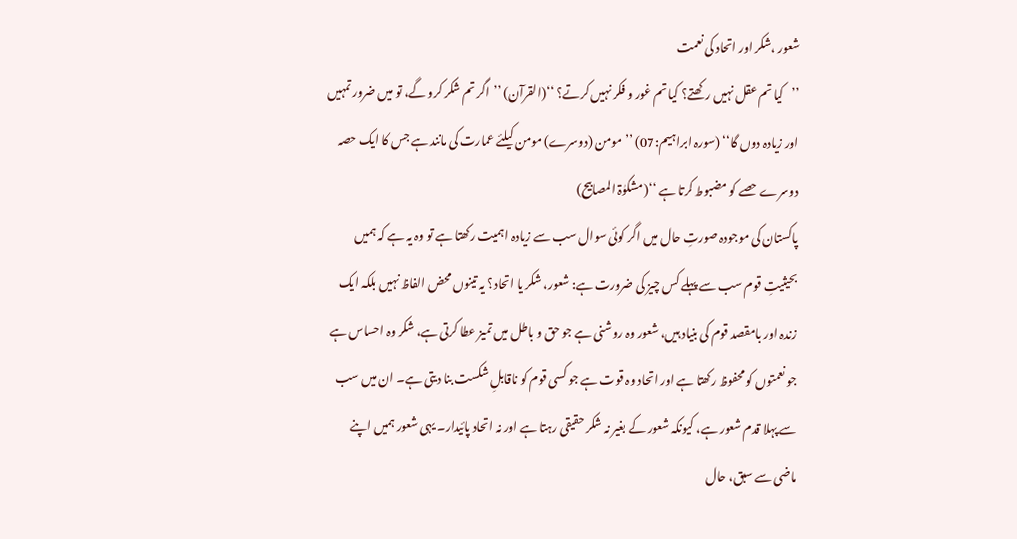شعور ،شکر اور اتحاد کی نعمت
’’کیا تم عقل نہیں رکھتے؟ کیا تم غور و فکر نہیں کرتے؟ ‘‘(القرآن) ’’اگر تم شکر کرو گے، تو میں ضرور تمہیں اور زیادہ دوں گا‘‘ (سورہ ابراہیم:07) ’’مومن (دوسرے) مومن کیلئے عمارت کی مانند ہے جس کا ایک حصہ دوسرے حصے کو مضبوط کرتا ہے ‘‘(مشکوٰۃ المصابیح)
پاکستان کی موجودہ صورتِ حال میں اگر کوئی سوال سب سے زیادہ اہمیت رکھتا ہے تو وہ یہ ہے کہ ہمیں بحیثیتِ قوم سب سے پہلے کس چیز کی ضرورت ہے: شعور، شکر یا اتحاد؟ یہ تینوں محض الفاظ نہیں بلکہ ایک زندہ اور بامقصد قوم کی بنیاد ہیں، شعور وہ روشنی ہے جو حق و باطل میں تمیز عطا کرتی ہے، شکر وہ احساس ہے جو نعمتوں کو محفوظ رکھتا ہے اور اتحاد وہ قوت ہے جو کسی قوم کو ناقابلِ شکست بنا دیتی ہے۔ ان میں سب سے پہلا قدم شعور ہے، کیونکہ شعور کے بغیر نہ شکر حقیقی رہتا ہے اور نہ اتحاد پائیدار۔ یہی شعور ہمیں اپنے ماضی سے سبق، حال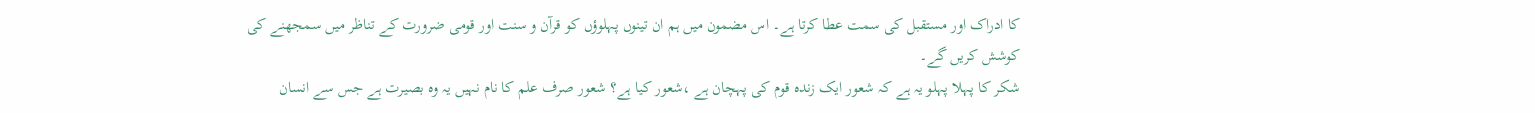کا ادراک اور مستقبل کی سمت عطا کرتا ہے۔ اس مضمون میں ہم ان تینوں پہلوؤں کو قرآن و سنت اور قومی ضرورت کے تناظر میں سمجھنے کی کوشش کریں گے۔
شکر کا پہلا پہلو یہ ہے کہ شعور ایک زندہ قوم کی پہچان ہے ،شعور کیا ہے؟ شعور صرف علم کا نام نہیں یہ وہ بصیرت ہے جس سے انسان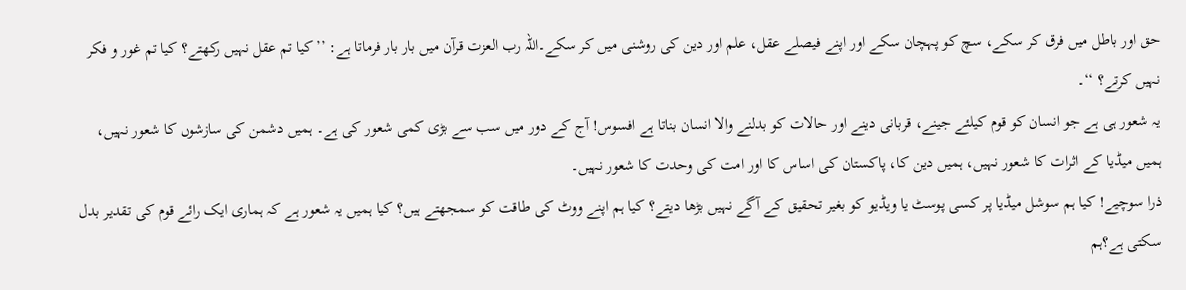حق اور باطل میں فرق کر سکے، سچ کو پہچان سکے اور اپنے فیصلے عقل، علم اور دین کی روشنی میں کر سکے۔اللہ رب العزت قرآن میں بار بار فرماتا ہے: ’’کیا تم عقل نہیں رکھتے؟ کیا تم غور و فکر نہیں کرتے؟ ‘‘۔
یہ شعور ہی ہے جو انسان کو قوم کیلئے جینے، قربانی دینے اور حالات کو بدلنے والا انسان بناتا ہے افسوس! آج کے دور میں سب سے بڑی کمی شعور کی ہے۔ ہمیں دشمن کی سازشوں کا شعور نہیں، ہمیں میڈیا کے اثرات کا شعور نہیں، ہمیں دین کا، پاکستان کی اساس کا اور امت کی وحدت کا شعور نہیں۔
ذرا سوچیے! کیا ہم سوشل میڈیا پر کسی پوسٹ یا ویڈیو کو بغیر تحقیق کے آگے نہیں بڑھا دیتے؟ کیا ہم اپنے ووٹ کی طاقت کو سمجھتے ہیں؟ کیا ہمیں یہ شعور ہے کہ ہماری ایک رائے قوم کی تقدیر بدل سکتی ہے؟ہم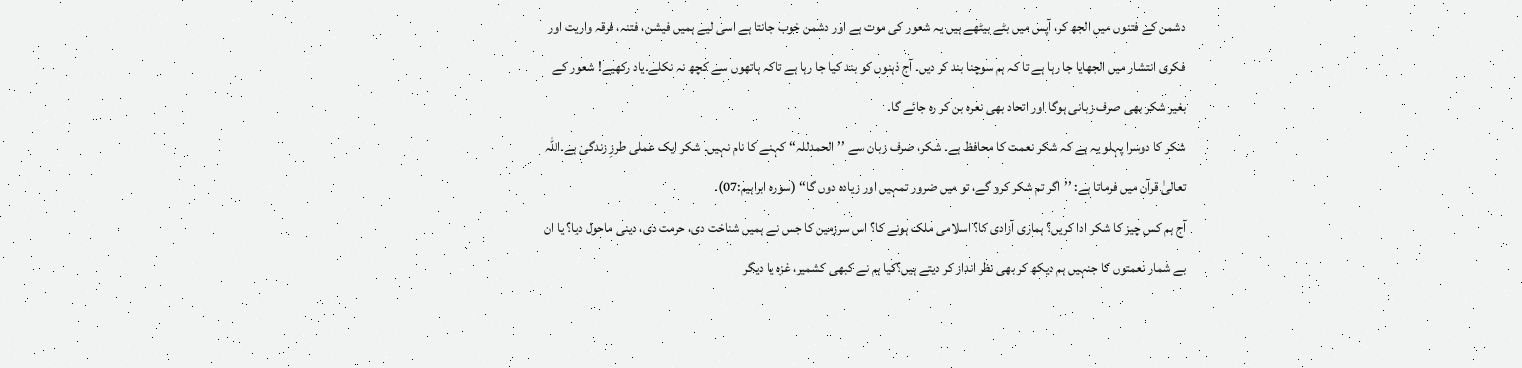دشمن کے فتنوں میں الجھ کر، آپس میں بٹے بیٹھے ہیں یہ شعور کی موت ہے اور دشمن خوب جانتا ہے اسی لیے ہمیں فیشن، فتنہ، فرقہ واریت اور فکری انتشار میں الجھایا جا رہا ہے تا کہ ہم سوچنا بند کر دیں۔ آج ذہنوں کو بند کیا جا رہا ہے تاکہ ہاتھوں سے کچھ نہ نکلے۔یاد رکھیے! شعور کے بغیر شکر بھی صرف زبانی ہوگا اور اتحاد بھی نعرہ بن کر رہ جائے گا۔
شکر کا دوسرا پہلو یہ ہے کہ شکر نعمت کا محافظ ہے۔ شکر، صرف زبان سے ’’الحمدللہ‘‘ کہنے کا نام نہیں۔ شکر ایک عملی طرزِ زندگی ہے۔اللہ تعالیٰ قرآن میں فرماتا ہے: ’’اگر تم شکر کرو گے، تو میں ضرور تمہیں اور زیادہ دوں گا‘‘ (سورہ ابراہیم:07)۔
آج ہم کس چیز کا شکر ادا کریں؟ ہماری آزادی کا؟ اسلامی ملک ہونے کا؟ اس سرزمین کا جس نے ہمیں شناخت دی، حرمت دی، دینی ماحول دیا؟ یا ان بے شمار نعمتوں کا جنہیں ہم دیکھ کر بھی نظر انداز کر دیتے ہیں؟کیا ہم نے کبھی کشمیر، غزہ یا دیگر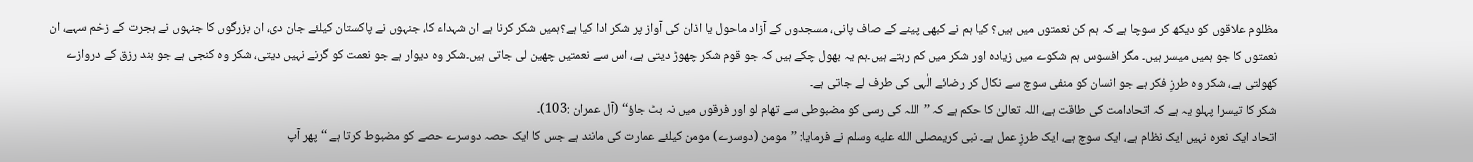مظلوم علاقوں کو دیکھ کر سوچا ہے کہ ہم کن نعمتوں میں ہیں؟ کیا ہم نے کبھی پینے کے صاف پانی، مسجدوں کے آزاد ماحول یا اذان کی آواز پر شکر ادا کیا ہے؟ہمیں شکر کرنا ہے ان شہداء کا، جنہوں نے پاکستان کیلئے جان دی، ان بزرگوں کا جنہوں نے ہجرت کے زخم سہے، ان نعمتوں کا جو ہمیں میسر ہیں۔ مگر افسوس ہم شکوے میں زیادہ اور شکر میں کم رہتے ہیں۔ہم یہ بھول چکے ہیں کہ جو قوم شکر چھوڑ دیتی ہے، اس سے نعمتیں چھین لی جاتی ہیں۔شکر وہ دیوار ہے جو نعمت کو گرنے نہیں دیتی، شکر وہ کنجی ہے جو بند رزق کے دروازے کھولتی ہے، شکر وہ طرزِ فکر ہے جو انسان کو منفی سوچ سے نکال کر رضائے الٰہی کی طرف لے جاتی ہے۔
شکر کا تیسرا پہلو یہ ہے کہ اتحادامت کی طاقت ہے، اللہ تعالیٰ کا حکم ہے کہ ’’اللہ کی رسی کو مضبوطی سے تھام لو اور فرقوں میں نہ بٹ جاؤ‘‘ (آل عمران :103)۔
اتحاد ایک نعرہ نہیں ایک نظام ہے، ایک سوچ ہے، ایک طرزِ عمل ہے۔ نبی کریمصلى الله عليه وسلم نے فرمایا: ’’مومن (دوسرے) مومن کیلئے عمارت کی مانند ہے جس کا ایک حصہ دوسرے حصے کو مضبوط کرتا ہے ‘‘ پھر آپ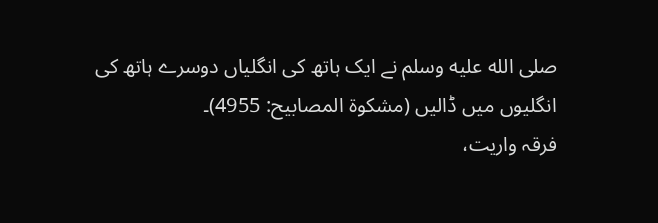صلى الله عليه وسلم نے ایک ہاتھ کی انگلیاں دوسرے ہاتھ کی انگلیوں میں ڈالیں (مشکوۃ المصابیح: 4955)۔
فرقہ واریت،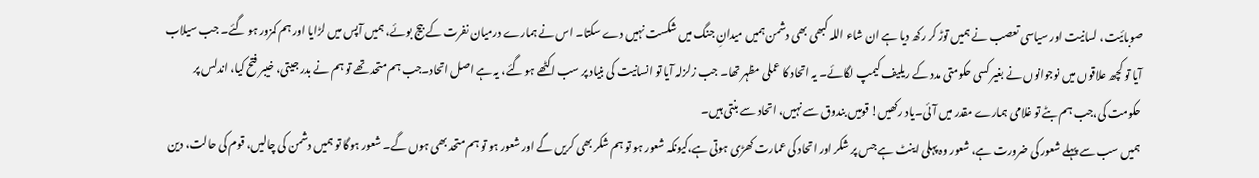صوبائیت، لسانیت اور سیاسی تعصب نے ہمیں توڑ کر رکھ دیا ہے ان شاء اللہ کبھی بھی دشمن ہمیں میدانِ جنگ میں شکست نہیں دے سکتا۔ اس نے ہمارے درمیان نفرت کے بیج بوئے، ہمیں آپس میں لڑایا اور ہم کمزور ہو گئے۔ جب سیلاب آیا تو کچھ علاقوں میں نوجوانوں نے بغیر کسی حکومتی مدد کے ریلیف کیمپ لگائے۔ یہ اتحاد کا عملی مظہر تھا۔ جب زلزلہ آیا تو انسانیت کی بنیاد پر سب اکٹھے ہو گئے، یہ ہے اصل اتحاد۔جب ہم متحد تھے تو ہم نے بدر جیتی، خیبر فتح کیا، اندلس پر حکومت کی،جب ہم بٹے تو غلامی ہمارے مقدر میں آئی۔یاد رکھیں! قومیں بندوق سے نہیں، اتحاد سے بنتی ہیں۔
ہمیں سب سے پہلے شعور کی ضرورت ہے، شعور وہ پہلی اینٹ ہے جس پر شکر اور اتحاد کی عمارت کھڑی ہوتی ہے،کیونکہ شعور ہو تو ہم شکر بھی کریں گے اور شعور ہو تو ہم متحد بھی ہوں گے۔ شعور ہوگا تو ہمیں دشمن کی چالیں، قوم کی حالت، دین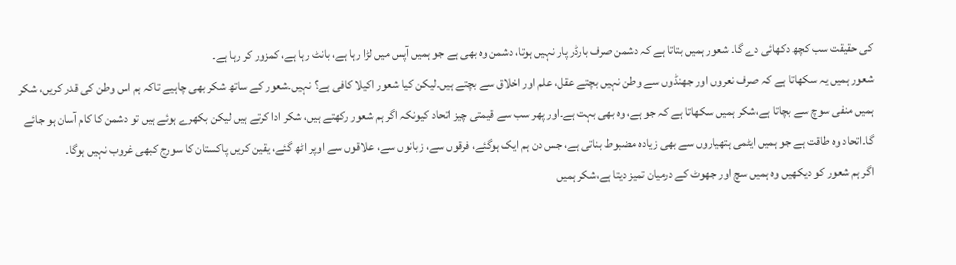کی حقیقت سب کچھ دکھائی دے گا۔ شعور ہمیں بتاتا ہے کہ دشمن صرف بارڈر پار نہیں ہوتا، دشمن وہ بھی ہے جو ہمیں آپس میں لڑا رہا ہے، بانٹ رہا ہے، کمزور کر رہا ہے۔
شعور ہمیں یہ سکھاتا ہے کہ صرف نعروں اور جھنڈوں سے وطن نہیں بچتے عقل، علم اور اخلاق سے بچتے ہیں۔لیکن کیا شعور اکیلا کافی ہے؟ نہیں۔شعور کے ساتھ شکر بھی چاہیے تاکہ ہم اس وطن کی قدر کریں، شکر ہمیں منفی سوچ سے بچاتا ہے،شکر ہمیں سکھاتا ہے کہ جو ہے، وہ بھی بہت ہے۔اور پھر سب سے قیمتی چیز اتحاد کیونکہ اگر ہم شعور رکھتے ہیں، شکر ادا کرتے ہیں لیکن بکھرے ہوئے ہیں تو دشمن کا کام آسان ہو جائے گا۔اتحاد وہ طاقت ہے جو ہمیں ایٹمی ہتھیاروں سے بھی زیادہ مضبوط بناتی ہے، جس دن ہم ایک ہوگئے، فرقوں سے، زبانوں سے، علاقوں سے اوپر اٹھ گئے، یقین کریں پاکستان کا سورج کبھی غروب نہیں ہوگا۔
اگر ہم شعور کو دیکھیں وہ ہمیں سچ اور جھوٹ کے درمیان تمیز دیتا ہے،شکر ہمیں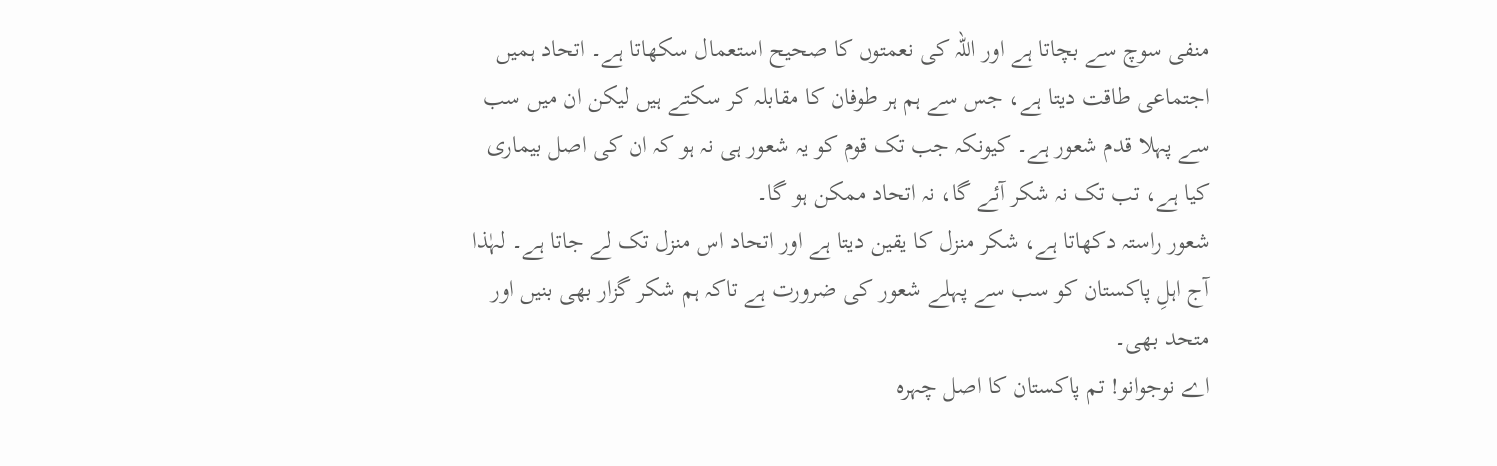منفی سوچ سے بچاتا ہے اور اللہ کی نعمتوں کا صحیح استعمال سکھاتا ہے۔ اتحاد ہمیں اجتماعی طاقت دیتا ہے، جس سے ہم ہر طوفان کا مقابلہ کر سکتے ہیں لیکن ان میں سب سے پہلا قدم شعور ہے۔ کیونکہ جب تک قوم کو یہ شعور ہی نہ ہو کہ ان کی اصل بیماری کیا ہے، تب تک نہ شکر آئے گا، نہ اتحاد ممکن ہو گا۔
شعور راستہ دکھاتا ہے، شکر منزل کا یقین دیتا ہے اور اتحاد اس منزل تک لے جاتا ہے۔ لہٰذا آج اہلِ پاکستان کو سب سے پہلے شعور کی ضرورت ہے تاکہ ہم شکر گزار بھی بنیں اور متحد بھی۔
اے نوجوانو! تم پاکستان کا اصل چہرہ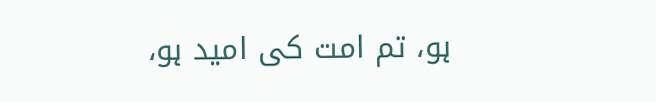ہو، تم امت کی امید ہو،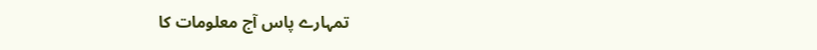تمہارے پاس آج معلومات کا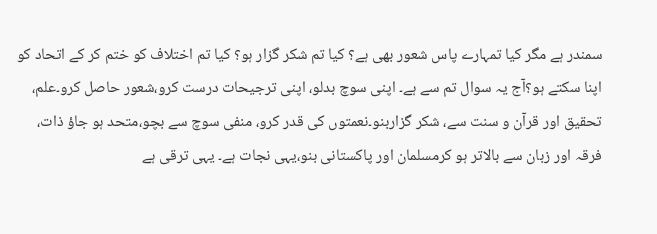سمندر ہے مگر کیا تمہارے پاس شعور بھی ہے؟ کیا تم شکر گزار ہو؟ کیا تم اختلاف کو ختم کر کے اتحاد کو اپنا سکتے ہو؟آج یہ سوال تم سے ہے۔ اپنی سوچ بدلو، اپنی ترجیحات درست کرو،شعور حاصل کرو۔علم، تحقیق اور قرآن و سنت سے، شکر گزاربنو۔نعمتوں کی قدر کرو، منفی سوچ سے بچو،متحد ہو جاؤ ذات، فرقہ اور زبان سے بالاتر ہو کرمسلمان اور پاکستانی بنو،یہی نجات ہے۔ یہی ترقی ہے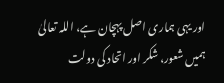اور یہی ہماری اصل پہچان ہے، اللہ تعالیٰ ہمیں شعور، شکر اور اتحاد کی دولت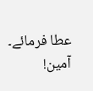عطا فرمائے۔ آمین!